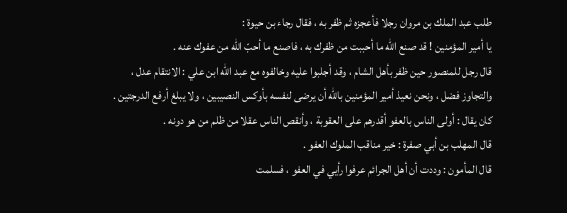طلب عبد الملك بن مروان رجلا فأعجزه ثم ظفر به ، فقال رجاء بن حيوة :
يا أمير المؤمنين ! قد صنع اللّه ما أحببت من ظفرك به ، فاصنع ما أحبّ اللّه من عفوك عنه .
قال رجل للمنصور حين ظفر بأهل الشام ، وقد أجلبوا عليه وخالفوه مع عبد اللّه ابن علي : الانتقام عدل ، والتجاوز فضل ، ونحن نعيذ أمير المؤمنين باللّه أن يرضى لنفسه بأوكس النصيبين ، ولا يبلغ أرفع الدرجتين .
كان يقال : أولى الناس بالعفو أقدرهم على العقوبة ، وأنقص الناس عقلا من ظلم من هو دونه .
قال المهلب بن أبي صفرة : خير مناقب الملوك العفو .
قال المأمون : وددت أن أهل الجرائم عرفوا رأيي في العفو ، فسلمت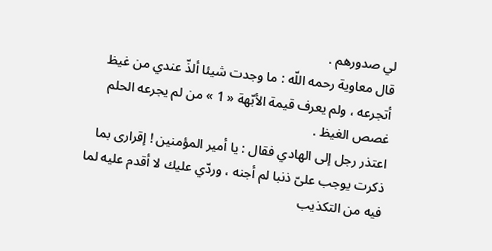لي صدورهم .
قال معاوية رحمه اللّه : ما وجدت شيئا ألذّ عندي من غيظ أتجرعه ، ولم يعرف قيمة الأبّهة « 1 » من لم يجرعه الحلم غصص الغيظ .
اعتذر رجل إلى الهادي فقال : يا أمير المؤمنين ! إقرارى بما ذكرت يوجب علىّ ذنبا لم أجنه ، وردّي عليك لا أقدم عليه لما فيه من التكذيب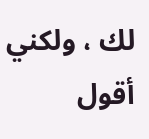لك ، ولكني أقول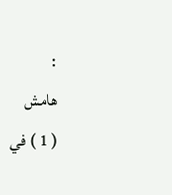:
هامش
( 1 ) في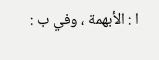ا : الأبهمة ، وفي ب :